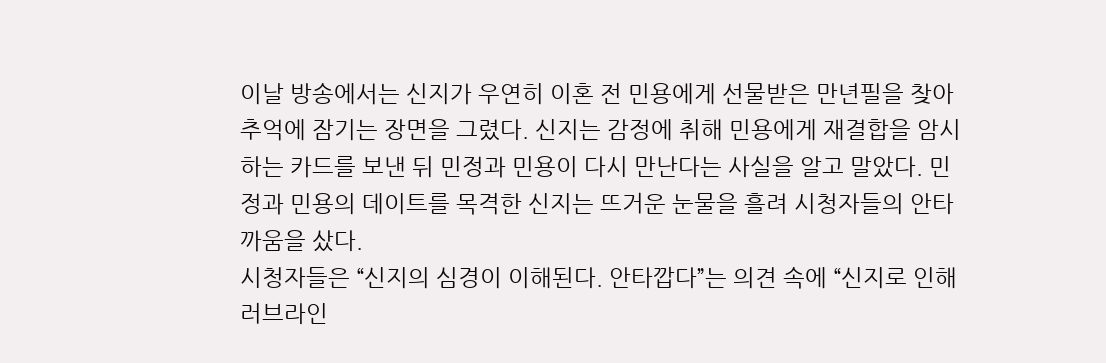이날 방송에서는 신지가 우연히 이혼 전 민용에게 선물받은 만년필을 찾아 추억에 잠기는 장면을 그렸다. 신지는 감정에 취해 민용에게 재결합을 암시하는 카드를 보낸 뒤 민정과 민용이 다시 만난다는 사실을 알고 말았다. 민정과 민용의 데이트를 목격한 신지는 뜨거운 눈물을 흘려 시청자들의 안타까움을 샀다.
시청자들은 “신지의 심경이 이해된다. 안타깝다”는 의견 속에 “신지로 인해 러브라인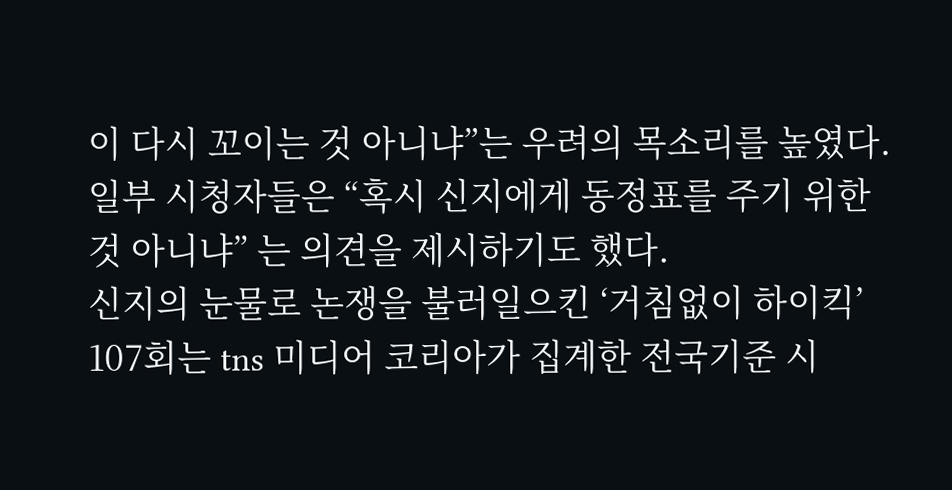이 다시 꼬이는 것 아니냐”는 우려의 목소리를 높였다. 일부 시청자들은 “혹시 신지에게 동정표를 주기 위한 것 아니냐” 는 의견을 제시하기도 했다.
신지의 눈물로 논쟁을 불러일으킨 ‘거침없이 하이킥’ 107회는 tns 미디어 코리아가 집계한 전국기준 시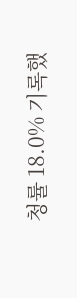청률 18.0% 기록했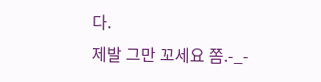다.
제발 그만 꼬세요 쫌.-_-